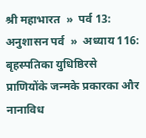श्री महाभारत  »  पर्व 13: अनुशासन पर्व  »  अध्याय 116: बृहस्पतिका युधिष्ठिरसे प्राणियोंके जन्मके प्रकारका और नानाविध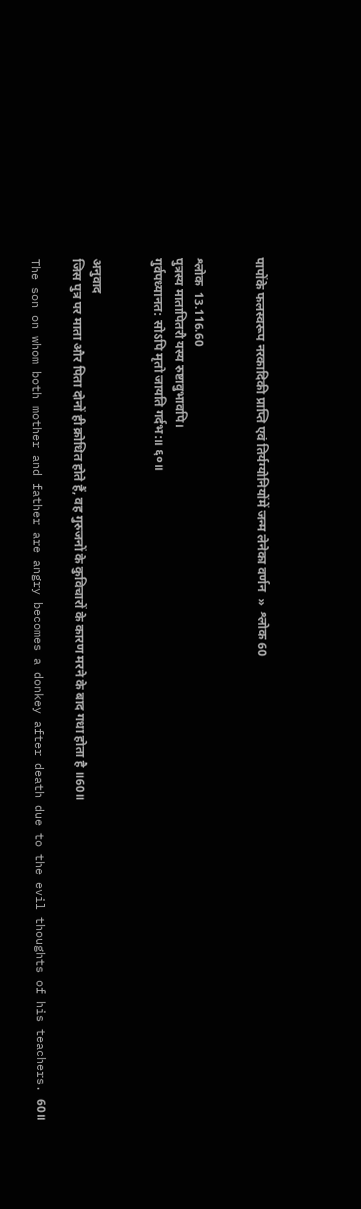पापोंके फलस्वरूप नरकादिकी प्राप्ति एवं तिर्यग्योनियोंमें जन्म लेनेका वर्णन  »  श्लोक 60


श्लोक  13.116.60
पुत्रस्य मातापितरौ यस्य रुष्टावुभावपि।
गुर्वपध्यानत: सोऽपि मृतो जायति गर्दभ:॥ ६०॥


अनुवाद
जिस पुत्र पर माता और पिता दोनों ही क्रोधित होते हैं, वह गुरुजनों के कुविचारों के कारण मरने के बाद गधा होता है ॥60॥

The son on whom both mother and father are angry becomes a donkey after death due to the evil thoughts of his teachers. 60॥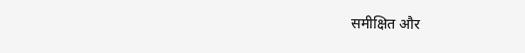समीक्षित और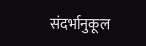संदर्भानुकूल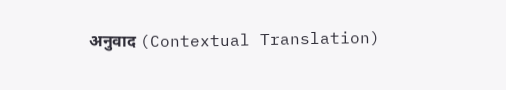अनुवाद (Contextual Translation)